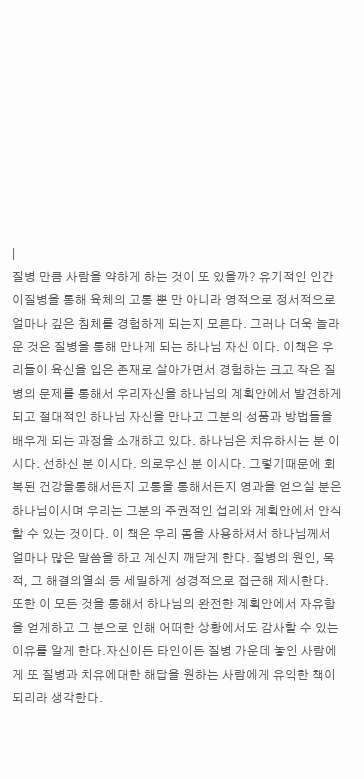|
질병 만큼 사람을 약하게 하는 것이 또 있을까? 유기적인 인간이질병을 통해 육체의 고통 뿐 만 아니라 영적으로 정서적으로 얼마나 깊은 침체를 경험하게 되는지 모른다. 그러나 더욱 놀라운 것은 질병을 통해 만나게 되는 하나님 자신 이다. 이책은 우리들이 육신을 입은 존재로 살아가면서 경험하는 크고 작은 질병의 문제를 통해서 우리자신을 하나님의 계획안에서 발견하게되고 절대적인 하나님 자신을 만나고 그분의 성품과 방법들을 배우게 되는 과정을 소개하고 있다. 하나님은 치유하시는 분 이시다. 선하신 분 이시다. 의로우신 분 이시다. 그렇기때문에 회복된 건강을통해서든지 고통을 통해서든지 영과을 얻으실 분은 하나님이시며 우리는 그분의 주권적인 섭리와 계획안에서 안식할 수 있는 것이다. 이 책은 우리 몸을 사용하셔서 하나님께서 얼마나 많은 말씀을 하고 계신지 깨닫게 한다. 질병의 원인, 목적, 그 해결의열쇠 등 세밀하게 성경적으로 접근해 제시한다. 또한 이 모든 것을 통해서 하나님의 완전한 계획안에서 자유함을 얻게하고 그 분으로 인해 어떠한 상황에서도 감사할 수 있는 이유를 알게 한다.자신이든 타인이든 질병 가운데 놓인 사람에게 또 질병과 치유에대한 해답을 원하는 사람에게 유익한 책이 되리라 생각한다.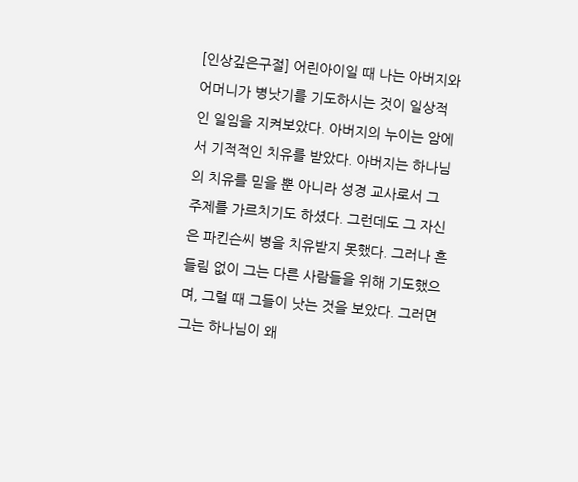[인상깊은구절] 어린아이일 때 나는 아버지와 어머니가 병낫기를 기도하시는 것이 일상적인 일임을 지켜보았다. 아버지의 누이는 암에서 기적적인 치유를 받았다. 아버지는 하나님의 치유를 믿을 뿐 아니라 성경 교사로서 그 주제를 가르치기도 하셨다. 그런데도 그 자신은 파킨슨씨 병을 치유받지 못했다. 그러나 흔들림 없이 그는 다른 사람들을 위해 기도했으며, 그럴 때 그들이 낫는 것을 보았다. 그러면 그는 하나님이 왜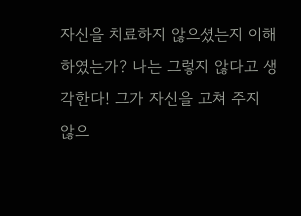자신을 치료하지 않으셨는지 이해하였는가? 나는 그렇지 않다고 생각한다! 그가 자신을 고쳐 주지 않으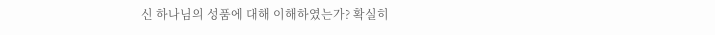신 하나님의 성품에 대해 이해하였는가? 확실히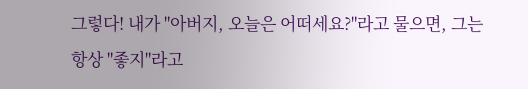그렇다! 내가 "아버지, 오늘은 어떠세요?"라고 물으면, 그는 항상 "좋지"라고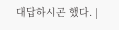대답하시곤 했다. |